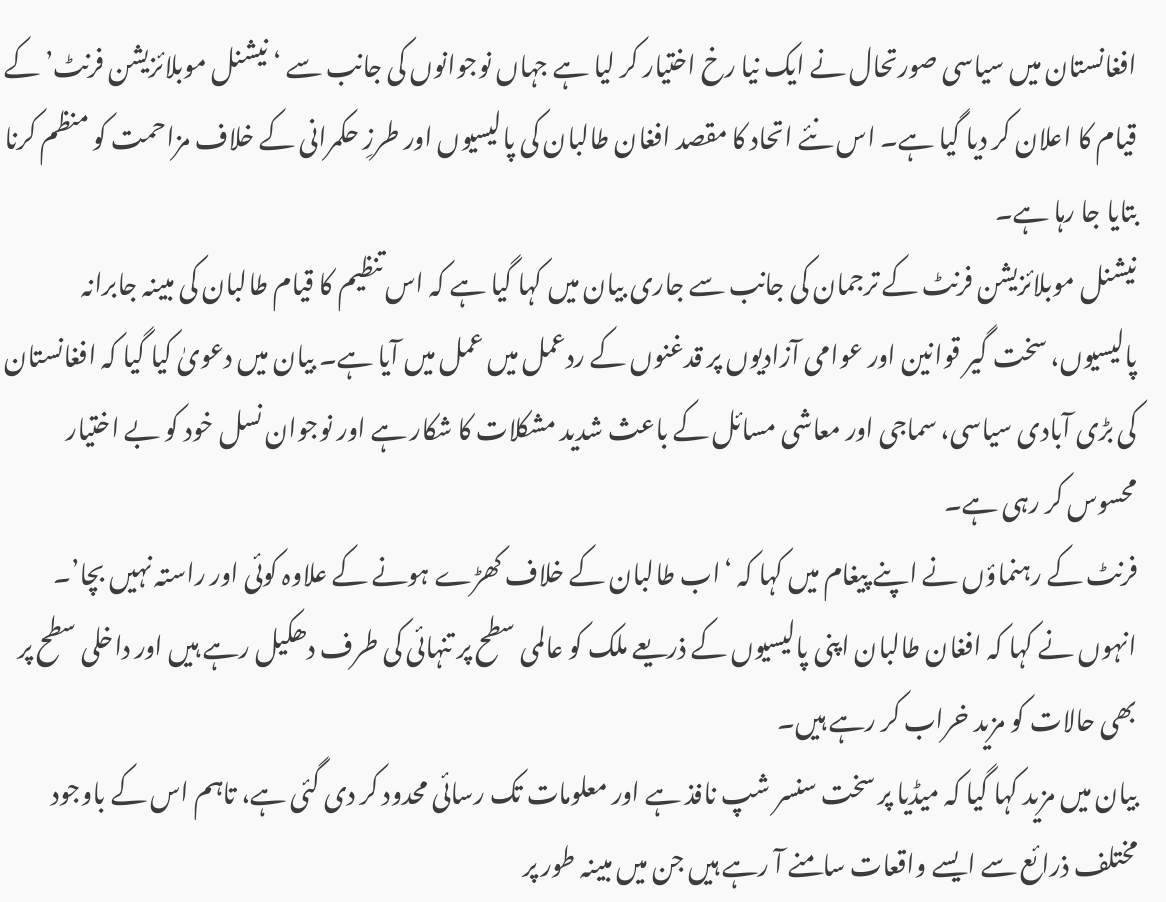افغانستان میں سیاسی صورتحال نے ایک نیا رخ اختیار کر لیا ہے جہاں نوجوانوں کی جانب سے ‘نیشنل موبلائزیشن فرنٹ’ کے قیام کا اعلان کر دیا گیا ہے۔ اس نئے اتحاد کا مقصد افغان طالبان کی پالیسیوں اور طرزِ حکمرانی کے خلاف مزاحمت کو منظم کرنا بتایا جا رہا ہے۔
نیشنل موبلائزیشن فرنٹ کے ترجمان کی جانب سے جاری بیان میں کہا گیا ہے کہ اس تنظیم کا قیام طالبان کی مبینہ جابرانہ پالیسیوں، سخت گیر قوانین اور عوامی آزادیوں پر قدغنوں کے ردعمل میں عمل میں آیا ہے۔ بیان میں دعویٰ کیا گیا کہ افغانستان کی بڑی آبادی سیاسی، سماجی اور معاشی مسائل کے باعث شدید مشکلات کا شکار ہے اور نوجوان نسل خود کو بے اختیار محسوس کر رہی ہے۔
فرنٹ کے رہنماؤں نے اپنے پیغام میں کہا کہ ‘اب طالبان کے خلاف کھڑے ہونے کے علاوہ کوئی اور راستہ نہیں بچا’۔ انہوں نے کہا کہ افغان طالبان اپنی پالیسیوں کے ذریعے ملک کو عالمی سطح پر تنہائی کی طرف دھکیل رہے ہیں اور داخلی سطح پر بھی حالات کو مزید خراب کر رہے ہیں۔
بیان میں مزید کہا گیا کہ میڈیا پر سخت سنسر شپ نافذ ہے اور معلومات تک رسائی محدود کر دی گئی ہے، تاہم اس کے باوجود مختلف ذرائع سے ایسے واقعات سامنے آ رہے ہیں جن میں مبینہ طور پر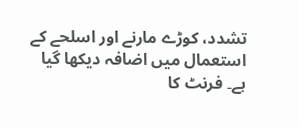تشدد، کوڑے مارنے اور اسلحے کے استعمال میں اضافہ دیکھا گیا ہے۔ فرنٹ کا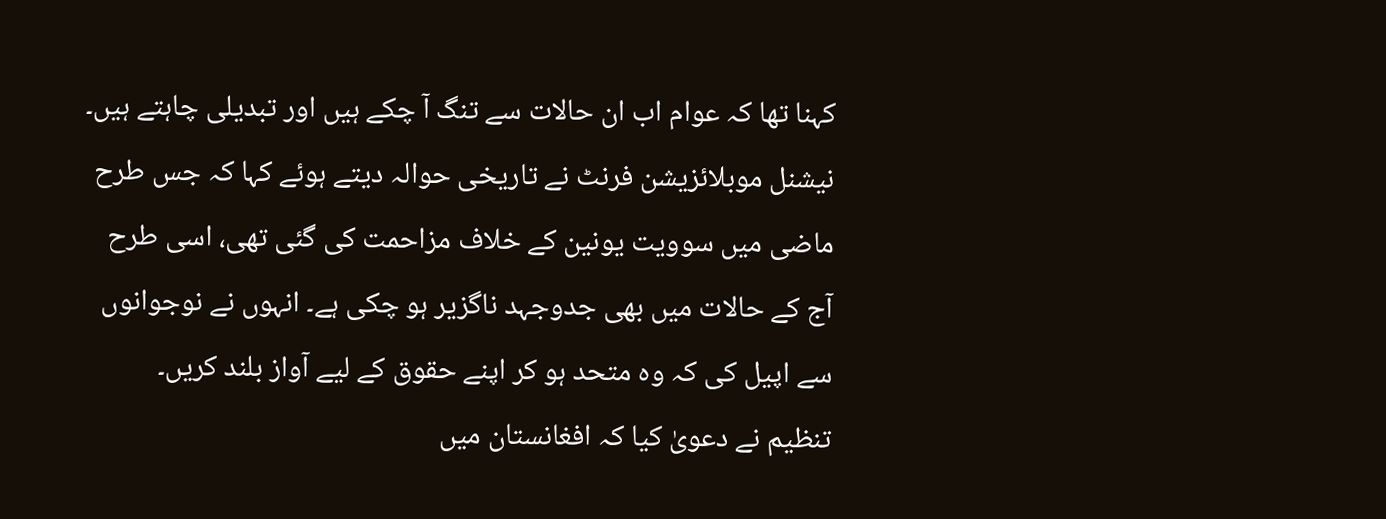کہنا تھا کہ عوام اب ان حالات سے تنگ آ چکے ہیں اور تبدیلی چاہتے ہیں۔
نیشنل موبلائزیشن فرنٹ نے تاریخی حوالہ دیتے ہوئے کہا کہ جس طرح ماضی میں سوویت یونین کے خلاف مزاحمت کی گئی تھی، اسی طرح آج کے حالات میں بھی جدوجہد ناگزیر ہو چکی ہے۔ انہوں نے نوجوانوں سے اپیل کی کہ وہ متحد ہو کر اپنے حقوق کے لیے آواز بلند کریں۔
تنظیم نے دعویٰ کیا کہ افغانستان میں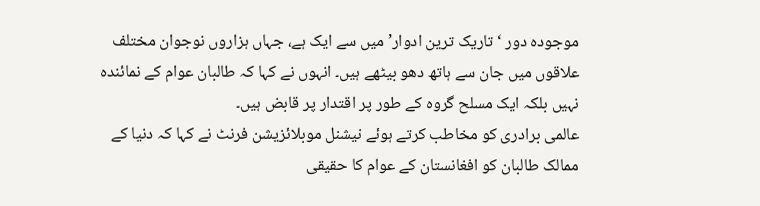موجودہ دور ‘تاریک ترین ادوار’ میں سے ایک ہے، جہاں ہزاروں نوجوان مختلف علاقوں میں جان سے ہاتھ دھو بیٹھے ہیں۔ انہوں نے کہا کہ طالبان عوام کے نمائندہ نہیں بلکہ ایک مسلح گروہ کے طور پر اقتدار پر قابض ہیں۔
عالمی برادری کو مخاطب کرتے ہوئے نیشنل موبلائزیشن فرنٹ نے کہا کہ دنیا کے ممالک طالبان کو افغانستان کے عوام کا حقیقی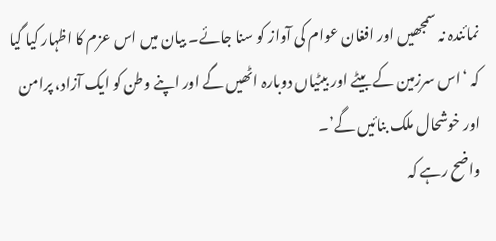نمائندہ نہ سمجھیں اور افغان عوام کی آواز کو سنا جائے۔ بیان میں اس عزم کا اظہار کیا گیا کہ ‘اس سرزمین کے بیٹے اور بیٹیاں دوبارہ اٹھیں گے اور اپنے وطن کو ایک آزاد، پرامن اور خوشحال ملک بنائیں گے’۔
واضح رہے کہ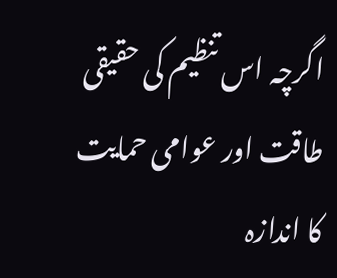اگرچہ اس تنظیم کی حقیقی طاقت اور عوامی حمایت کا اندازہ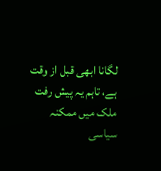لگانا ابھی قبل از وقت ہے، تاہم یہ پیش رفت ملک میں ممکنہ سیاسی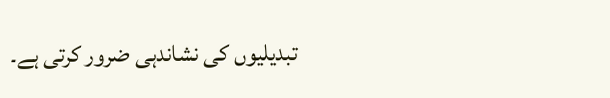تبدیلیوں کی نشاندہی ضرور کرتی ہے۔